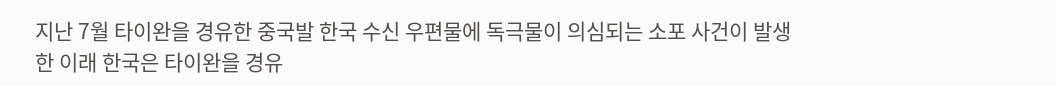지난 7월 타이완을 경유한 중국발 한국 수신 우편물에 독극물이 의심되는 소포 사건이 발생한 이래 한국은 타이완을 경유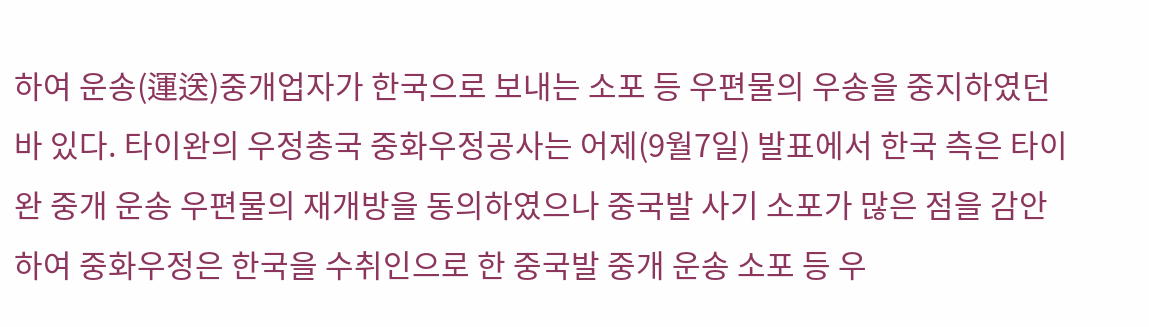하여 운송(運送)중개업자가 한국으로 보내는 소포 등 우편물의 우송을 중지하였던 바 있다. 타이완의 우정총국 중화우정공사는 어제(9월7일) 발표에서 한국 측은 타이완 중개 운송 우편물의 재개방을 동의하였으나 중국발 사기 소포가 많은 점을 감안하여 중화우정은 한국을 수취인으로 한 중국발 중개 운송 소포 등 우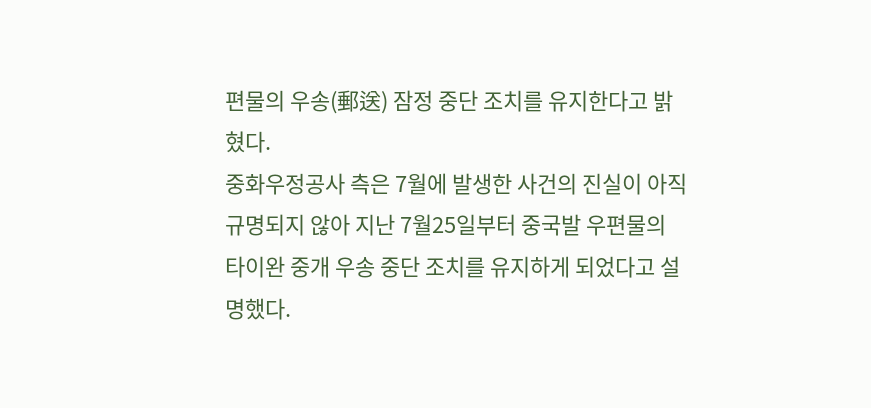편물의 우송(郵送) 잠정 중단 조치를 유지한다고 밝혔다.
중화우정공사 측은 7월에 발생한 사건의 진실이 아직 규명되지 않아 지난 7월25일부터 중국발 우편물의 타이완 중개 우송 중단 조치를 유지하게 되었다고 설명했다.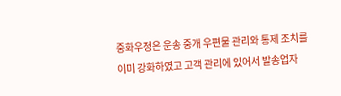중화우정은 운송 중개 우편물 관리와 통제 조치를 이미 강화하였고 고객 관리에 있어서 발송업자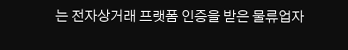는 전자상거래 프랫폼 인증을 받은 물류업자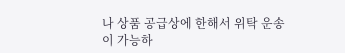나 상품 공급상에 한해서 위탁 운송이 가능하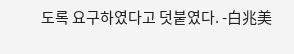도록 요구하였다고 덧붙였다. -白兆美